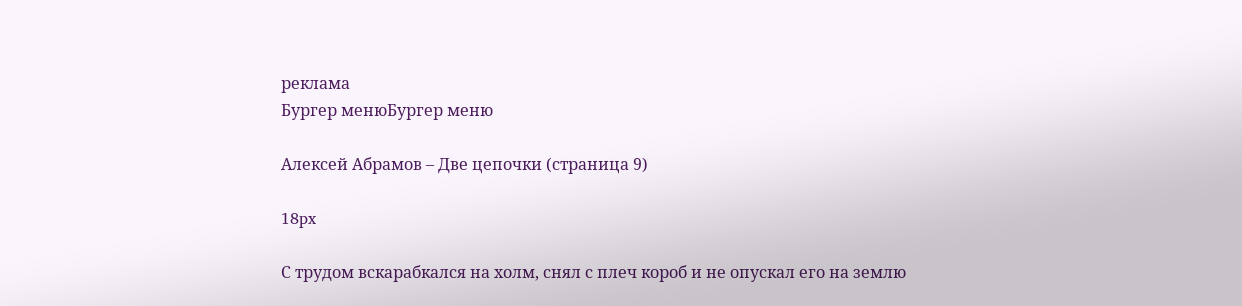реклама
Бургер менюБургер меню

Алексей Абрамов – Две цепочки (страница 9)

18px

С трудом вскарабкался на холм, снял с плеч короб и не опускал его на землю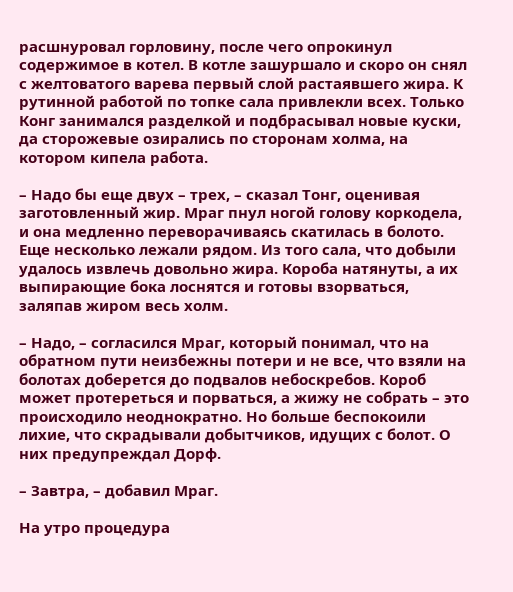расшнуровал горловину, после чего опрокинул содержимое в котел. В котле зашуршало и скоро он снял с желтоватого варева первый слой растаявшего жира. К рутинной работой по топке сала привлекли всех. Только Конг занимался разделкой и подбрасывал новые куски, да сторожевые озирались по сторонам холма, на котором кипела работа.

– Надо бы еще двух – трех, – сказал Тонг, оценивая заготовленный жир. Мраг пнул ногой голову коркодела, и она медленно переворачиваясь скатилась в болото. Еще несколько лежали рядом. Из того сала, что добыли удалось извлечь довольно жира. Короба натянуты, а их выпирающие бока лоснятся и готовы взорваться, заляпав жиром весь холм.

– Надо, – согласился Мраг, который понимал, что на обратном пути неизбежны потери и не все, что взяли на болотах доберется до подвалов небоскребов. Короб может протереться и порваться, а жижу не собрать – это происходило неоднократно. Но больше беспокоили лихие, что скрадывали добытчиков, идущих с болот. О них предупреждал Дорф.

– Завтра, – добавил Мраг.

На утро процедура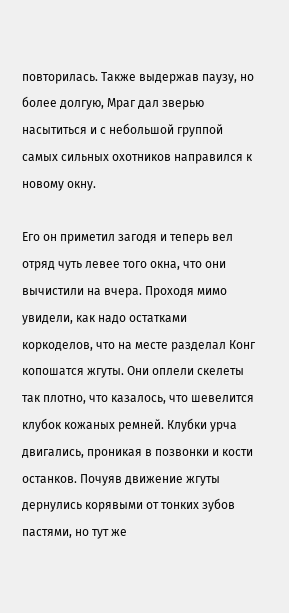повторилась. Также выдержав паузу, но более долгую, Мраг дал зверью насытиться и с небольшой группой самых сильных охотников направился к новому окну.

Его он приметил загодя и теперь вел отряд чуть левее того окна, что они вычистили на вчера. Проходя мимо увидели, как надо остатками коркоделов, что на месте разделал Конг копошатся жгуты. Они оплели скелеты так плотно, что казалось, что шевелится клубок кожаных ремней. Клубки урча двигались, проникая в позвонки и кости останков. Почуяв движение жгуты дернулись корявыми от тонких зубов пастями, но тут же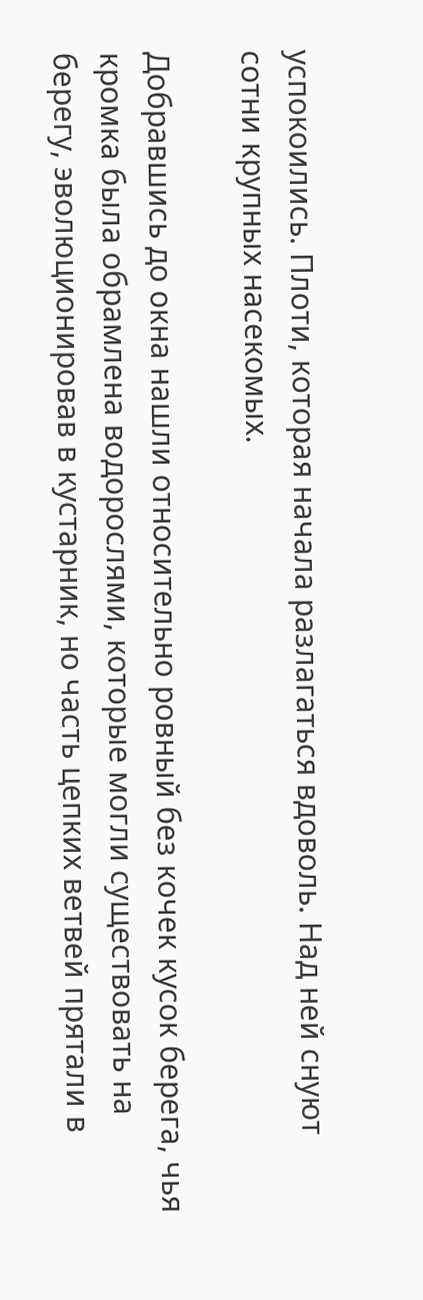успокоились. Плоти, которая начала разлагаться вдоволь. Над ней снуют сотни крупных насекомых.

Добравшись до окна нашли относительно ровный без кочек кусок берега, чья кромка была обрамлена водорослями, которые могли существовать на берегу, эволюционировав в кустарник, но часть цепких ветвей прятали в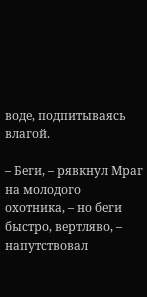воде, подпитываясь влагой.

– Беги, – рявкнул Мраг на молодого охотника, – но беги быстро, вертляво, – напутствовал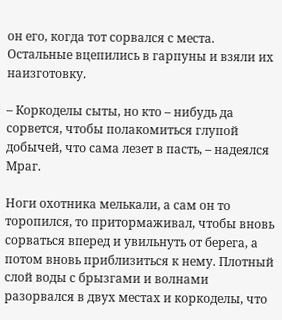он его, когда тот сорвался с места. Остальные вцепились в гарпуны и взяли их наизготовку.

– Коркоделы сыты, но кто – нибудь да сорвется, чтобы полакомиться глупой добычей, что сама лезет в пасть, – надеялся Мраг.

Ноги охотника мелькали, а сам он то торопился, то притормаживал, чтобы вновь сорваться вперед и увильнуть от берега, а потом вновь приблизиться к нему. Плотный слой воды с брызгами и волнами разорвался в двух местах и коркоделы, что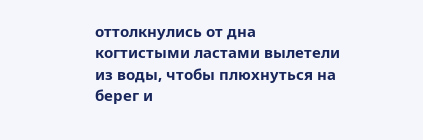оттолкнулись от дна когтистыми ластами вылетели из воды, чтобы плюхнуться на берег и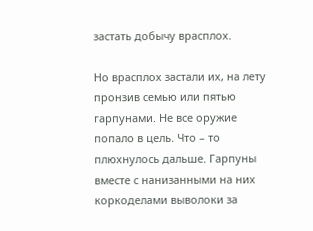застать добычу врасплох.

Но врасплох застали их, на лету пронзив семью или пятью гарпунами. Не все оружие попало в цель. Что – то плюхнулось дальше. Гарпуны вместе с нанизанными на них коркоделами выволоки за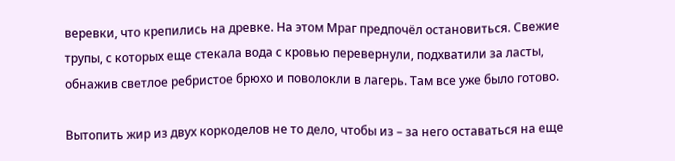веревки, что крепились на древке. На этом Мраг предпочёл остановиться. Свежие трупы, с которых еще стекала вода с кровью перевернули, подхватили за ласты, обнажив светлое ребристое брюхо и поволокли в лагерь. Там все уже было готово.

Вытопить жир из двух коркоделов не то дело, чтобы из – за него оставаться на еще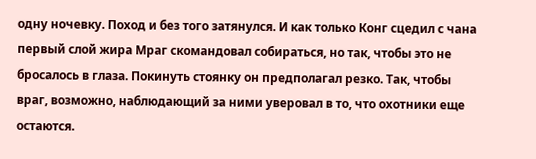одну ночевку. Поход и без того затянулся. И как только Конг сцедил с чана первый слой жира Мраг скомандовал собираться, но так, чтобы это не бросалось в глаза. Покинуть стоянку он предполагал резко. Так, чтобы враг, возможно, наблюдающий за ними уверовал в то, что охотники еще остаются.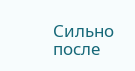Сильно после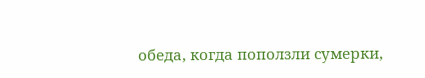обеда, когда поползли сумерки,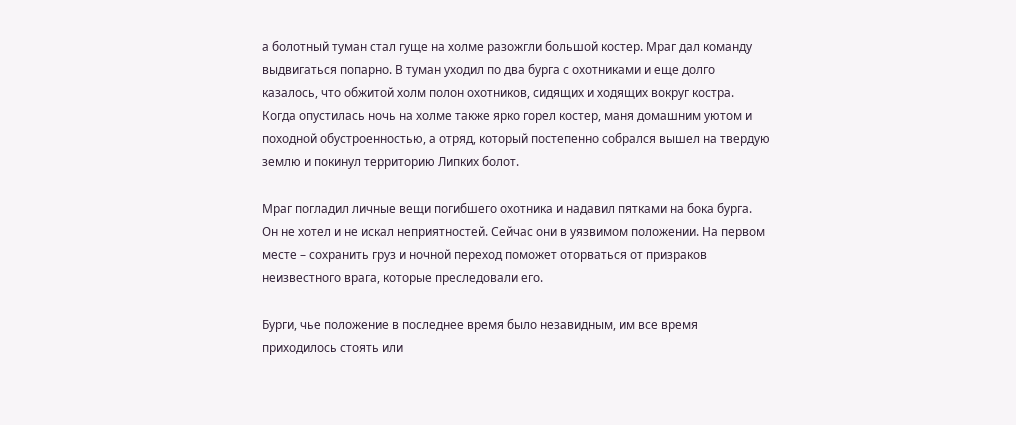а болотный туман стал гуще на холме разожгли большой костер. Мраг дал команду выдвигаться попарно. В туман уходил по два бурга с охотниками и еще долго казалось, что обжитой холм полон охотников, сидящих и ходящих вокруг костра. Когда опустилась ночь на холме также ярко горел костер, маня домашним уютом и походной обустроенностью, а отряд, который постепенно собрался вышел на твердую землю и покинул территорию Липких болот.

Мраг погладил личные вещи погибшего охотника и надавил пятками на бока бурга. Он не хотел и не искал неприятностей. Сейчас они в уязвимом положении. На первом месте – сохранить груз и ночной переход поможет оторваться от призраков неизвестного врага, которые преследовали его.

Бурги, чье положение в последнее время было незавидным, им все время приходилось стоять или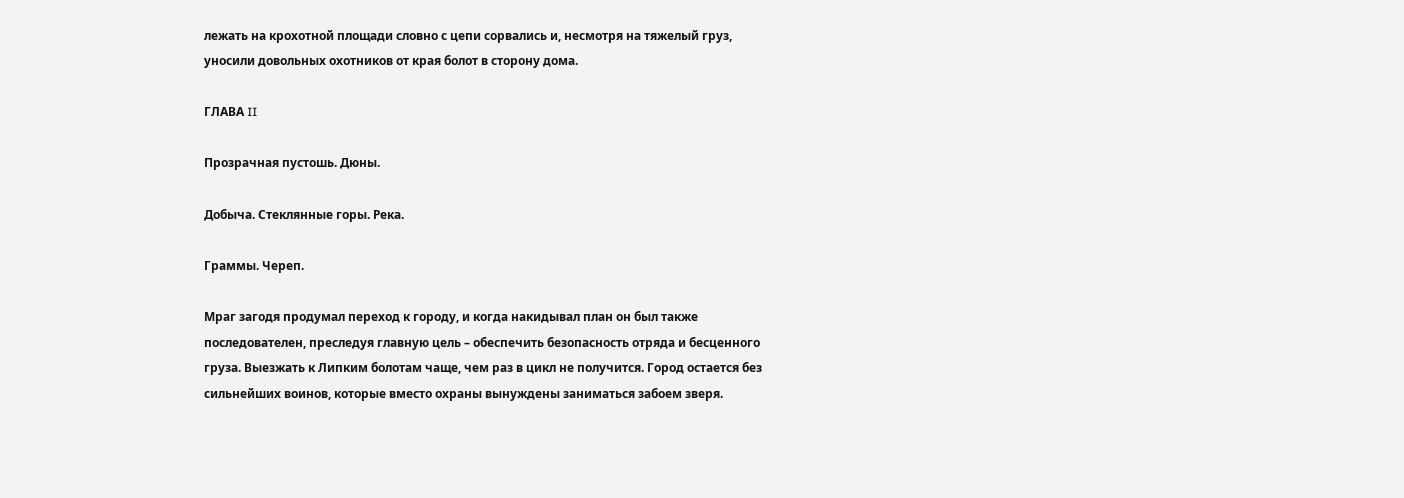лежать на крохотной площади словно с цепи сорвались и, несмотря на тяжелый груз, уносили довольных охотников от края болот в сторону дома.

ГЛАВА II

Прозрачная пустошь. Дюны.

Добыча. Стеклянные горы. Река.

Граммы. Череп.

Мраг загодя продумал переход к городу, и когда накидывал план он был также последователен, преследуя главную цель – обеспечить безопасность отряда и бесценного груза. Выезжать к Липким болотам чаще, чем раз в цикл не получится. Город остается без сильнейших воинов, которые вместо охраны вынуждены заниматься забоем зверя.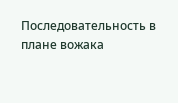Последовательность в плане вожака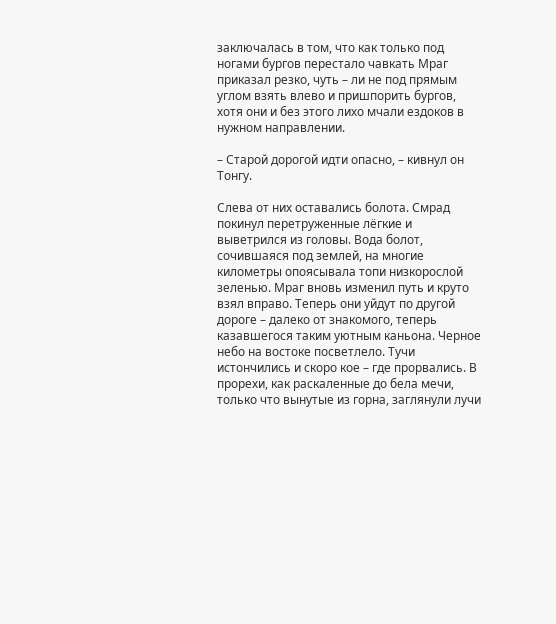заключалась в том, что как только под ногами бургов перестало чавкать Мраг приказал резко, чуть – ли не под прямым углом взять влево и пришпорить бургов, хотя они и без этого лихо мчали ездоков в нужном направлении.

– Старой дорогой идти опасно, – кивнул он Тонгу.

Слева от них оставались болота. Смрад покинул перетруженные лёгкие и выветрился из головы. Вода болот, сочившаяся под землей, на многие километры опоясывала топи низкорослой зеленью. Мраг вновь изменил путь и круто взял вправо. Теперь они уйдут по другой дороге – далеко от знакомого, теперь казавшегося таким уютным каньона. Черное небо на востоке посветлело. Тучи истончились и скоро кое – где прорвались. В прорехи, как раскаленные до бела мечи, только что вынутые из горна, заглянули лучи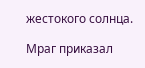жестокого солнца.

Мраг приказал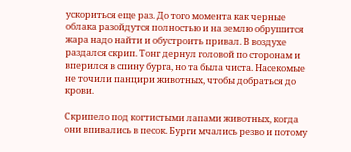ускориться еще раз. До того момента как черные облака разойдутся полностью и на землю обрушится жара надо найти и обустроить привал. В воздухе раздался скрип. Тонг дернул головой по сторонам и вперился в спину бурга, но та была чиста. Насекомые не точили панцири животных, чтобы добраться до крови.

Скрипело под когтистыми лапами животных, когда они впивались в песок. Бурги мчались резво и потому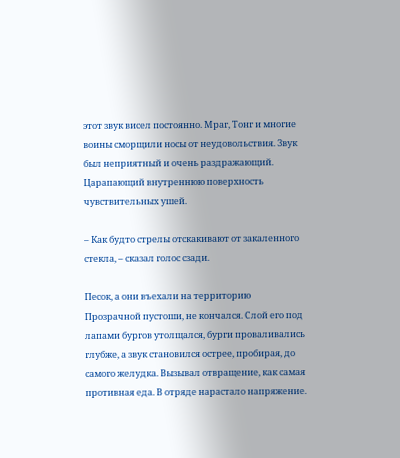этот звук висел постоянно. Мраг, Тонг и многие воины сморщили носы от неудовольствия. Звук был неприятный и очень раздражающий. Царапающий внутреннюю поверхность чувствительных ушей.

– Как будто стрелы отскакивают от закаленного стекла, – сказал голос сзади.

Песок, а они въехали на территорию Прозрачной пустоши, не кончался. Слой его под лапами бургов утолщался, бурги проваливались глубже, а звук становился острее, пробирая, до самого желудка. Вызывал отвращение, как самая противная еда. В отряде нарастало напряжение.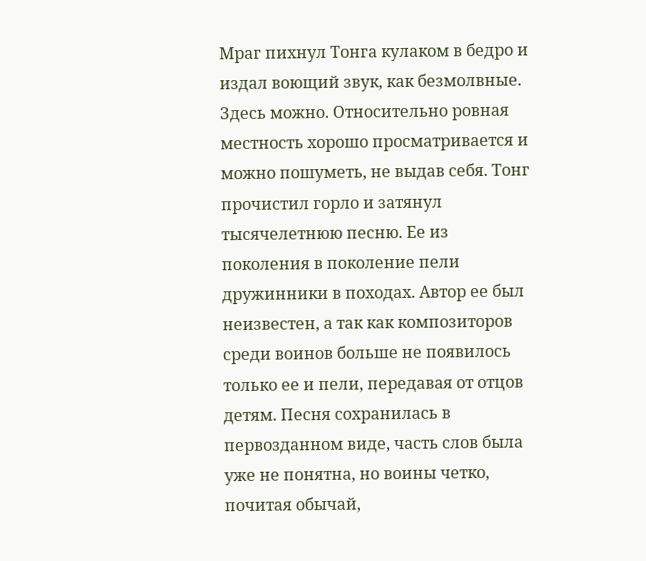Мраг пихнул Тонга кулаком в бедро и издал воющий звук, как безмолвные. Здесь можно. Относительно ровная местность хорошо просматривается и можно пошуметь, не выдав себя. Тонг прочистил горло и затянул тысячелетнюю песню. Ее из поколения в поколение пели дружинники в походах. Автор ее был неизвестен, а так как композиторов среди воинов больше не появилось только ее и пели, передавая от отцов детям. Песня сохранилась в первозданном виде, часть слов была уже не понятна, но воины четко, почитая обычай,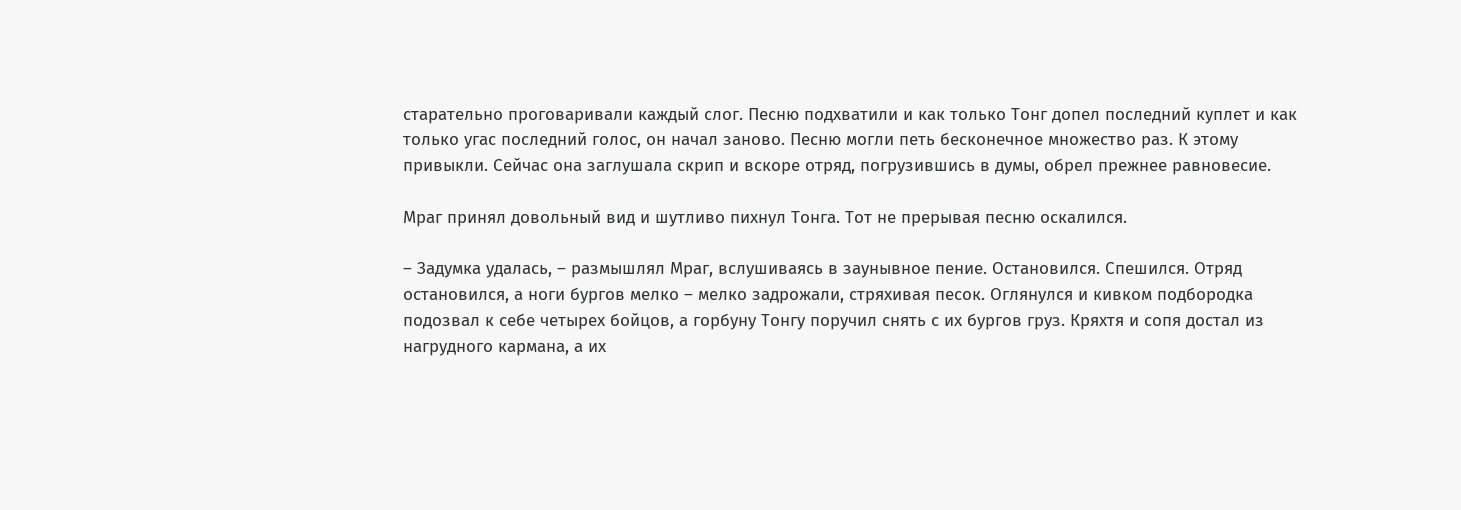старательно проговаривали каждый слог. Песню подхватили и как только Тонг допел последний куплет и как только угас последний голос, он начал заново. Песню могли петь бесконечное множество раз. К этому привыкли. Сейчас она заглушала скрип и вскоре отряд, погрузившись в думы, обрел прежнее равновесие.

Мраг принял довольный вид и шутливо пихнул Тонга. Тот не прерывая песню оскалился.

– Задумка удалась, – размышлял Мраг, вслушиваясь в заунывное пение. Остановился. Спешился. Отряд остановился, а ноги бургов мелко – мелко задрожали, стряхивая песок. Оглянулся и кивком подбородка подозвал к себе четырех бойцов, а горбуну Тонгу поручил снять с их бургов груз. Кряхтя и сопя достал из нагрудного кармана, а их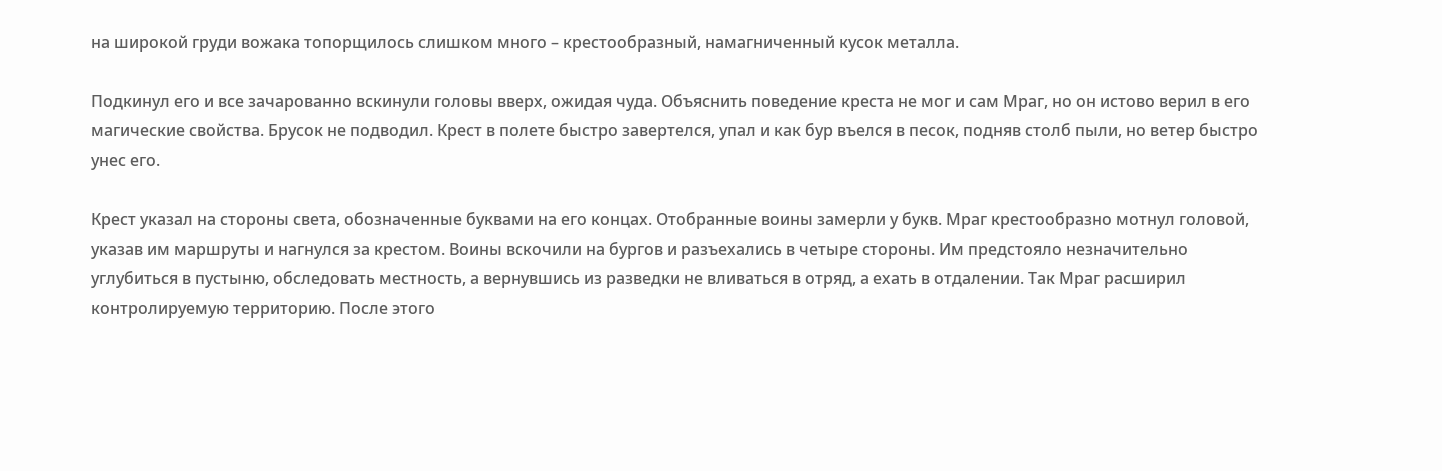на широкой груди вожака топорщилось слишком много – крестообразный, намагниченный кусок металла.

Подкинул его и все зачарованно вскинули головы вверх, ожидая чуда. Объяснить поведение креста не мог и сам Мраг, но он истово верил в его магические свойства. Брусок не подводил. Крест в полете быстро завертелся, упал и как бур въелся в песок, подняв столб пыли, но ветер быстро унес его.

Крест указал на стороны света, обозначенные буквами на его концах. Отобранные воины замерли у букв. Мраг крестообразно мотнул головой, указав им маршруты и нагнулся за крестом. Воины вскочили на бургов и разъехались в четыре стороны. Им предстояло незначительно углубиться в пустыню, обследовать местность, а вернувшись из разведки не вливаться в отряд, а ехать в отдалении. Так Мраг расширил контролируемую территорию. После этого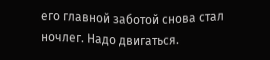его главной заботой снова стал ночлег. Надо двигаться.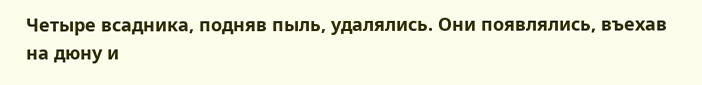Четыре всадника, подняв пыль, удалялись. Они появлялись, въехав на дюну и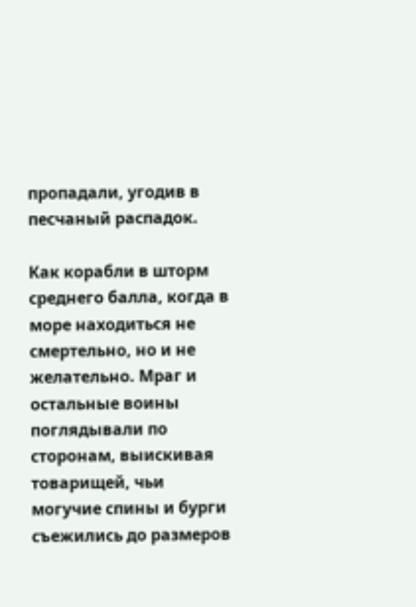пропадали, угодив в песчаный распадок.

Как корабли в шторм среднего балла, когда в море находиться не смертельно, но и не желательно. Мраг и остальные воины поглядывали по сторонам, выискивая товарищей, чьи могучие спины и бурги съежились до размеров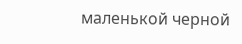маленькой черной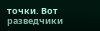точки. Вот разведчики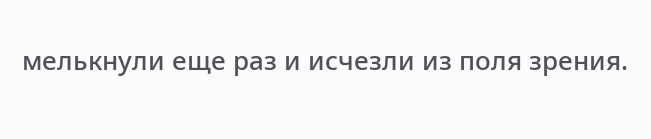мелькнули еще раз и исчезли из поля зрения.